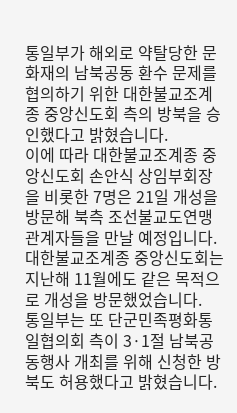통일부가 해외로 약탈당한 문화재의 남북공동 환수 문제를 협의하기 위한 대한불교조계종 중앙신도회 측의 방북을 승인했다고 밝혔습니다.
이에 따라 대한불교조계종 중앙신도회 손안식 상임부회장을 비롯한 7명은 21일 개성을 방문해 북측 조선불교도연맹 관계자들을 만날 예정입니다.
대한불교조계종 중앙신도회는 지난해 11월에도 같은 목적으로 개성을 방문했었습니다.
통일부는 또 단군민족평화통일협의회 측이 3·1절 남북공동행사 개최를 위해 신청한 방북도 허용했다고 밝혔습니다.